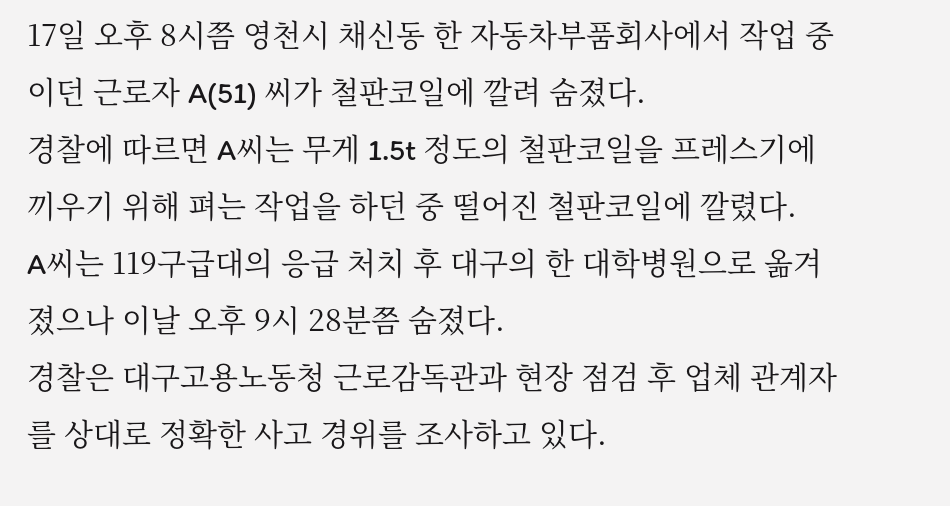17일 오후 8시쯤 영천시 채신동 한 자동차부품회사에서 작업 중이던 근로자 A(51) 씨가 철판코일에 깔려 숨졌다.
경찰에 따르면 A씨는 무게 1.5t 정도의 철판코일을 프레스기에 끼우기 위해 펴는 작업을 하던 중 떨어진 철판코일에 깔렸다.
A씨는 119구급대의 응급 처치 후 대구의 한 대학병원으로 옮겨졌으나 이날 오후 9시 28분쯤 숨졌다.
경찰은 대구고용노동청 근로감독관과 현장 점검 후 업체 관계자를 상대로 정확한 사고 경위를 조사하고 있다.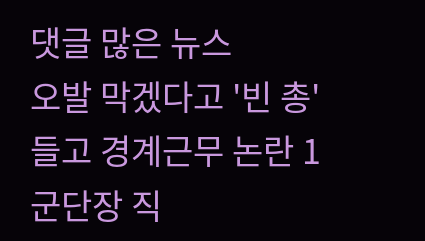댓글 많은 뉴스
오발 막겠다고 '빈 총' 들고 경계근무 논란 1군단장 직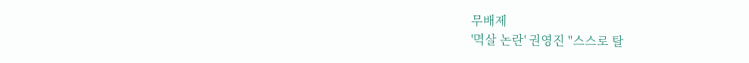무배제
'멱살 논란' 권영진 "스스로 탈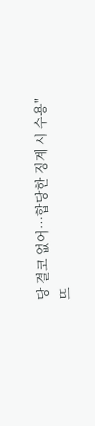당 결코 없어…합당한 징계 시 수용"
뜨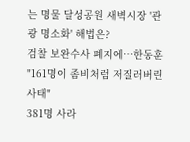는 명물 달성공원 새벽시장 '관광 명소화' 해법은?
검찰 보완수사 폐지에…한동훈 "161명이 좀비처럼 저질러버린 사태"
381명 사라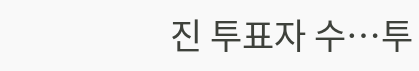진 투표자 수…투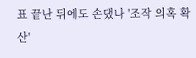표 끝난 뒤에도 손댔나 '조작 의혹 확산'